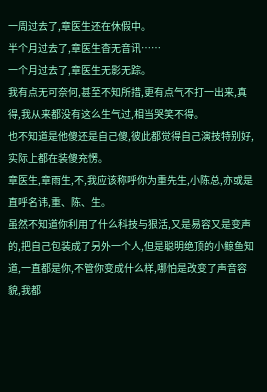一周过去了,章医生还在休假中。
半个月过去了,章医生杳无音讯……
一个月过去了,章医生无影无踪。
我有点无可奈何,甚至不知所措,更有点气不打一出来,真得,我从来都没有这么生气过,相当哭笑不得。
也不知道是他傻还是自己傻,彼此都觉得自己演技特别好,实际上都在装傻充愣。
章医生,章雨生,不,我应该称呼你为重先生,小陈总,亦或是直呼名讳,重、陈、生。
虽然不知道你利用了什么科技与狠活,又是易容又是变声的,把自己包装成了另外一个人,但是聪明绝顶的小鲸鱼知道,一直都是你,不管你变成什么样,哪怕是改变了声音容貌,我都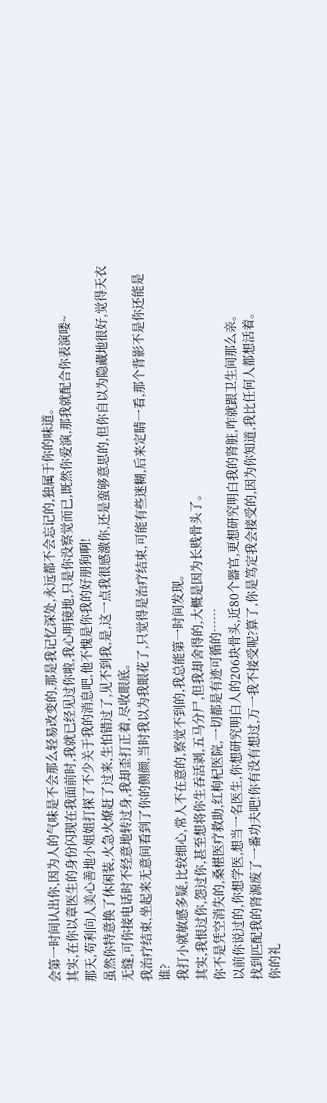会第一时间认出你,因为人的气味是不会那么轻易改变的,那是我记忆深处,永远都不会忘记的,独属于你的味道。
其实,在你以章医生的身份闪现在我面前时,我就已经见过你啦,我心明镜地,只是你没察觉而已,既然你爱演,那我就配合你表演喽~
那天,苟利向人美心善地小姐姐打探了不少关于我的消息吧,他不愧是你我的好朋狗啊!
虽然你特意换了休闲装,火急火燎赶了过来,生怕错过了,见不到我,是,这一点我很感激你,还是蛮够意思的,但你自以为隐藏地很好,觉得天衣无缝,可你接电话时不经意地转过身,我却歪打正着,尽收眼底。
我治疗结束,坐起来无意间看到了你的侧颜,当时我以为我眼花了,只觉得是治疗结束,可能有些迷糊,后来定睛一看,那个背影不是你还能是谁?
我打小就敏感多疑,比较细心,常人不在意的,察觉不到的,我总能第一时间发现。
其实,我恨过你,怨过你,甚至想将你生吞活剥,五马分尸,但我却舍得的,大概是因为长贱骨头了。
你不是凭空消失的,桑椹医疗救助,红枸杞医院,一切都是有迹可循的……
以前你说过的,你想学医,想当一名医生,你想研究明白人的206块骨头,近80个器官,更想研究明白我的肾脏,咋就跟卫生间那么亲。
找到匹配我的肾源废了一番功夫吧!你有没有想过,万一我不接受呢?算了,你是笃定我会接受的,因为你知道,我比任何人都想活着。
你的礼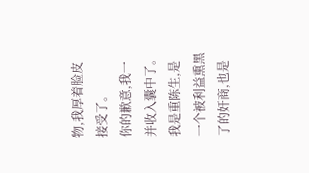物,我厚着脸皮接受了。
你的歉意,我一并收入囊中了。
我是重陈生,是一个被利益熏黑了的奸商,也是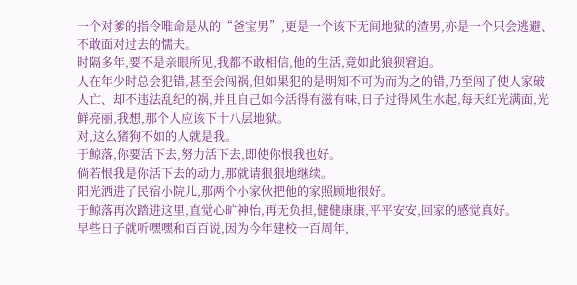一个对爹的指令唯命是从的“爸宝男”,更是一个该下无间地狱的渣男,亦是一个只会逃避、不敢面对过去的懦夫。
时隔多年,要不是亲眼所见,我都不敢相信,他的生活,竟如此狼狈窘迫。
人在年少时总会犯错,甚至会闯祸,但如果犯的是明知不可为而为之的错,乃至闯了使人家破人亡、却不违法乱纪的祸,并且自己如今活得有滋有味,日子过得风生水起,每天红光满面,光鲜亮丽,我想,那个人应该下十八层地狱。
对,这么猪狗不如的人就是我。
于鲸落,你要活下去,努力活下去,即使你恨我也好。
倘若恨我是你活下去的动力,那就请狠狠地继续。
阳光洒进了民宿小院儿,那两个小家伙把他的家照顾地很好。
于鲸落再次踏进这里,直觉心旷神怡,再无负担,健健康康,平平安安,回家的感觉真好。
早些日子就听嘿嘿和百百说,因为今年建校一百周年,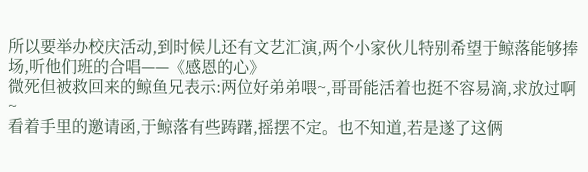所以要举办校庆活动,到时候儿还有文艺汇演,两个小家伙儿特别希望于鲸落能够捧场,听他们班的合唱——《感恩的心》
微死但被救回来的鲸鱼兄表示:两位好弟弟喂~,哥哥能活着也挺不容易滴,求放过啊~
看着手里的邀请函,于鲸落有些踌躇,摇摆不定。也不知道,若是遂了这俩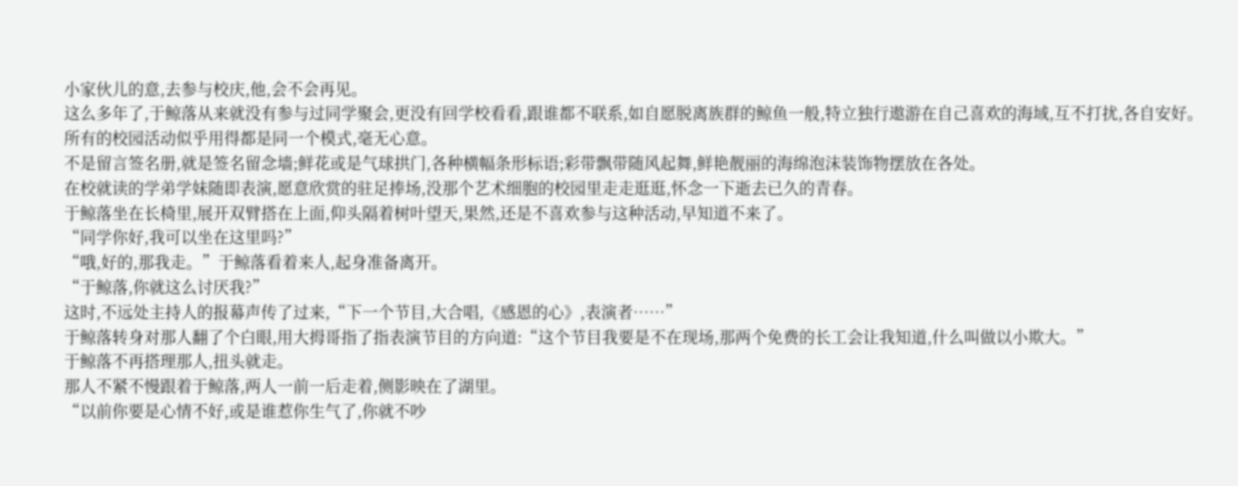小家伙儿的意,去参与校庆,他,会不会再见。
这么多年了,于鲸落从来就没有参与过同学聚会,更没有回学校看看,跟谁都不联系,如自愿脱离族群的鲸鱼一般,特立独行遨游在自己喜欢的海域,互不打扰,各自安好。
所有的校园活动似乎用得都是同一个模式,毫无心意。
不是留言签名册,就是签名留念墙;鲜花或是气球拱门,各种横幅条形标语;彩带飘带随风起舞,鲜艳靓丽的海绵泡沫装饰物摆放在各处。
在校就读的学弟学妹随即表演,愿意欣赏的驻足捧场,没那个艺术细胞的校园里走走逛逛,怀念一下逝去已久的青春。
于鲸落坐在长椅里,展开双臂搭在上面,仰头隔着树叶望天,果然,还是不喜欢参与这种活动,早知道不来了。
“同学你好,我可以坐在这里吗?”
“哦,好的,那我走。”于鲸落看着来人,起身准备离开。
“于鲸落,你就这么讨厌我?”
这时,不远处主持人的报幕声传了过来,“下一个节目,大合唱,《感恩的心》,表演者……”
于鲸落转身对那人翻了个白眼,用大拇哥指了指表演节目的方向道:“这个节目我要是不在现场,那两个免费的长工会让我知道,什么叫做以小欺大。”
于鲸落不再搭理那人,扭头就走。
那人不紧不慢跟着于鲸落,两人一前一后走着,侧影映在了湖里。
“以前你要是心情不好,或是谁惹你生气了,你就不吵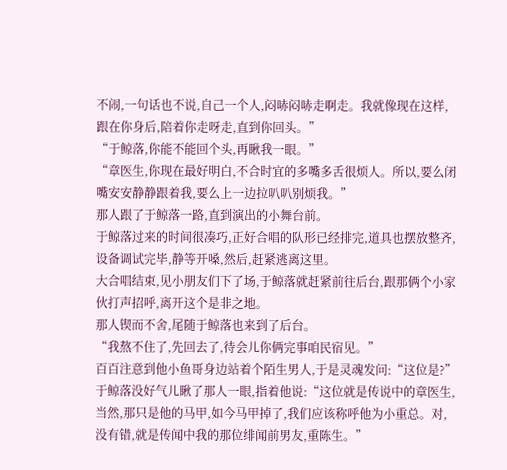不闹,一句话也不说,自己一个人,闷哧闷哧走啊走。我就像现在这样,跟在你身后,陪着你走呀走,直到你回头。”
“于鲸落,你能不能回个头,再瞅我一眼。”
“章医生,你现在最好明白,不合时宜的多嘴多舌很烦人。所以,要么闭嘴安安静静跟着我,要么上一边拉叭叭别烦我。”
那人跟了于鲸落一路,直到演出的小舞台前。
于鲸落过来的时间很凑巧,正好合唱的队形已经排完,道具也摆放整齐,设备调试完毕,静等开嗓,然后,赶紧逃离这里。
大合唱结束,见小朋友们下了场,于鲸落就赶紧前往后台,跟那俩个小家伙打声招呼,离开这个是非之地。
那人锲而不舍,尾随于鲸落也来到了后台。
“我熬不住了,先回去了,待会儿你俩完事咱民宿见。”
百百注意到他小鱼哥身边站着个陌生男人,于是灵魂发问:“这位是?”
于鲸落没好气儿瞅了那人一眼,指着他说:“这位就是传说中的章医生,当然,那只是他的马甲,如今马甲掉了,我们应该称呼他为小重总。对,没有错,就是传闻中我的那位绯闻前男友,重陈生。”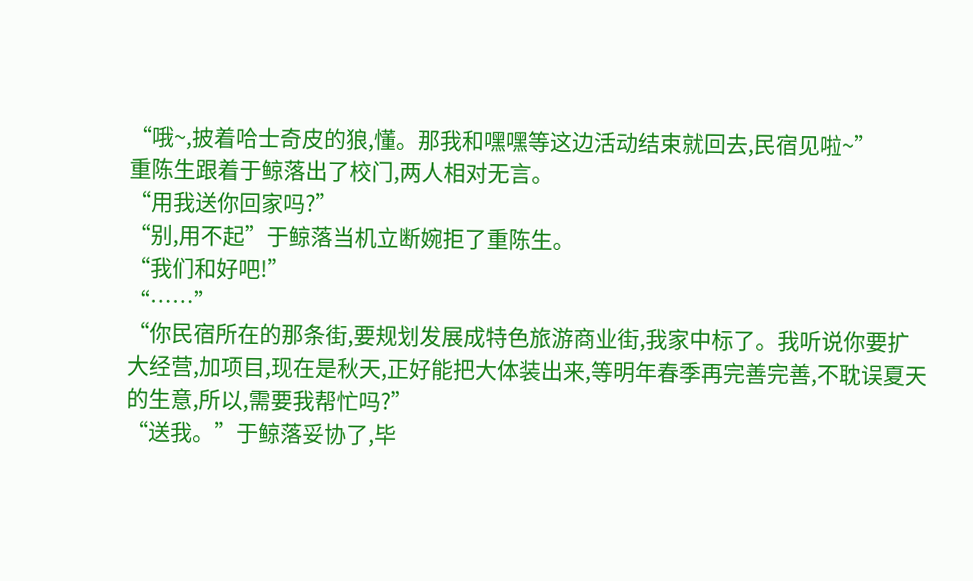“哦~,披着哈士奇皮的狼,懂。那我和嘿嘿等这边活动结束就回去,民宿见啦~”
重陈生跟着于鲸落出了校门,两人相对无言。
“用我送你回家吗?”
“别,用不起”于鲸落当机立断婉拒了重陈生。
“我们和好吧!”
“……”
“你民宿所在的那条街,要规划发展成特色旅游商业街,我家中标了。我听说你要扩大经营,加项目,现在是秋天,正好能把大体装出来,等明年春季再完善完善,不耽误夏天的生意,所以,需要我帮忙吗?”
“送我。”于鲸落妥协了,毕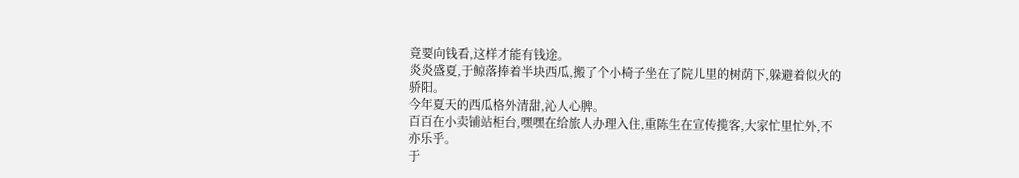竟要向钱看,这样才能有钱途。
炎炎盛夏,于鲸落捧着半块西瓜,搬了个小椅子坐在了院儿里的树荫下,躲避着似火的骄阳。
今年夏天的西瓜格外清甜,沁人心脾。
百百在小卖铺站柜台,嘿嘿在给旅人办理入住,重陈生在宣传揽客,大家忙里忙外,不亦乐乎。
于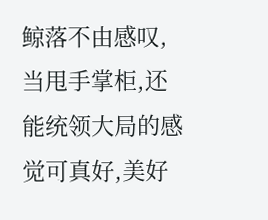鲸落不由感叹,当甩手掌柜,还能统领大局的感觉可真好,美好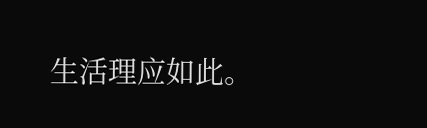生活理应如此。